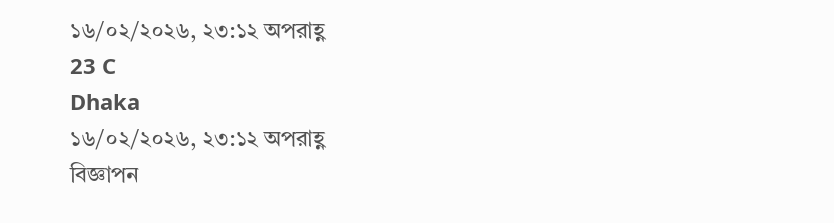১৬/০২/২০২৬, ২৩:১২ অপরাহ্ণ
23 C
Dhaka
১৬/০২/২০২৬, ২৩:১২ অপরাহ্ণ
বিজ্ঞাপন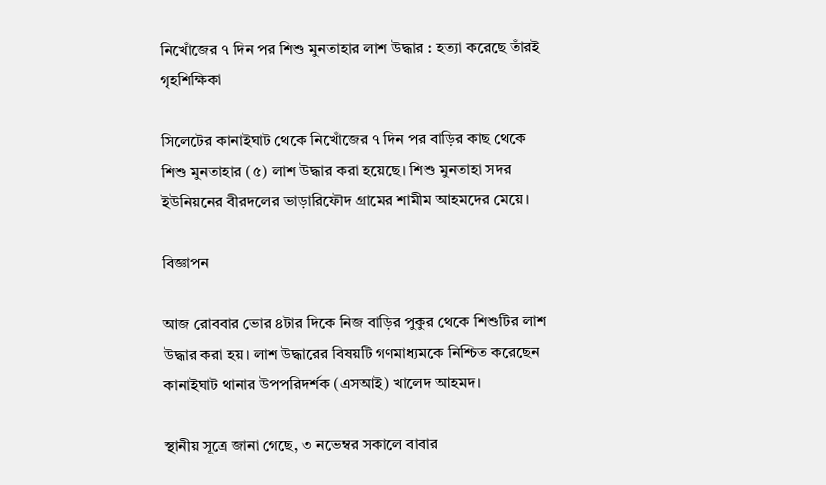নিখোঁজের ৭ দিন পর শিশু মুনতাহার লাশ উদ্ধার : হত্যা করেছে তাঁরই গৃহশিক্ষিকা

সিলেটের কানাইঘাট থেকে নিখোঁজের ৭ দিন পর বাড়ির কাছ থেকে শিশু মুনতাহার (৫) লাশ উদ্ধার করা হয়েছে। শিশু মুনতাহা সদর ইউনিয়নের বীরদলের ভাড়ারিফৌদ গ্রামের শামীম আহমদের মেয়ে।

বিজ্ঞাপন

আজ রোববার ভোর ৪টার দিকে নিজ বা‌ড়ির পুকুর থেকে শিশু‌টির লাশ উদ্ধার করা হয়। লাশ উদ্ধারের বিষয়টি গণমাধ্যমকে নি‌শ্চিত করেছেন কানাইঘাট থানার উপপ‌রিদর্শক (এসআই) খালেদ আহমদ।

স্থানীয় সূত্রে জানা গেছে, ৩ নভেম্বর সকালে বাবার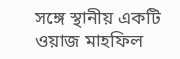সঙ্গে স্থানীয় একটি ওয়াজ মাহফিল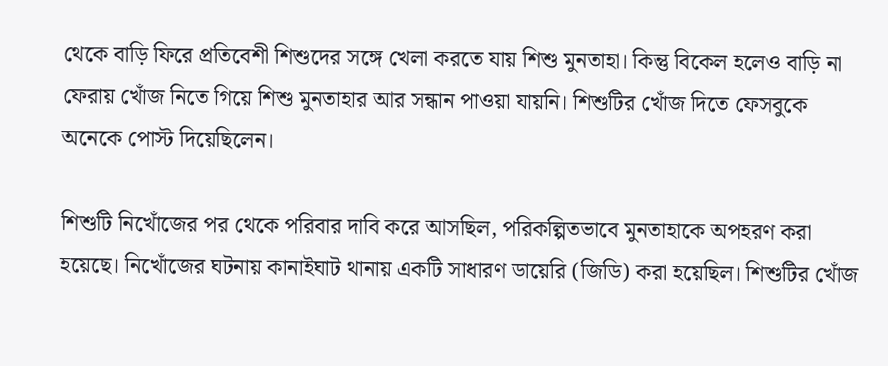থেকে বাড়ি ফিরে প্রতিবেশী শিশুদের সঙ্গে খেলা করতে যায় শিশু মুনতাহা। কিন্তু বিকেল হলেও বাড়ি না ফেরায় খোঁজ নিতে গিয়ে শিশু মুনতাহার আর সন্ধান পাওয়া যায়‌নি। শিশুটির খোঁজ দিতে ফেসবুকে অনেকে পোস্ট দিয়েছিলেন।

শিশু‌টি নিখোঁজের পর থেকে পরিবার দাবি করে আস‌ছিল, পরিকল্পিতভাবে মুনতাহাকে অপহরণ করা হয়েছে। নিখোঁজের ঘটনায় কানাইঘাট থানায় একটি সাধারণ ডায়েরি (জিডি) করা হয়েছিল। শিশু‌টির খোঁজ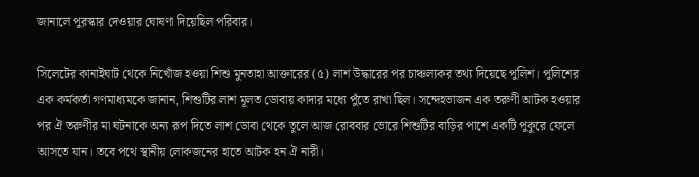জানালে পুরস্কার দেওয়ার ঘোষণা দিয়েছিল প‌রিবার।

সিলেটের কানাইঘাট থেকে নিখোঁজ হওয়া শিশু মুনতাহা আক্তারের (৫) লাশ উদ্ধারের পর চাঞ্চল্যকর তথ্য দিয়েছে পুলিশ। পুলিশের এক কর্মকর্তা গণমাধ্যমকে জানান, শিশুটির লাশ মূলত ডোবায় কাদার মধ্যে পুঁতে রাখা ছিল। সন্দেহভাজন এক তরুণী আটক হওয়ার পর ঐ তরুণীর মা ঘটনাকে অন্য রূপ দিতে লাশ ডোবা থেকে তুলে আজ রোববার ভোরে শিশুটির বাড়ির পাশে একটি পুকুরে ফেলে আসতে যান। তবে পথে স্থানীয় লোকজনের হাতে আটক হন ঐ নারী।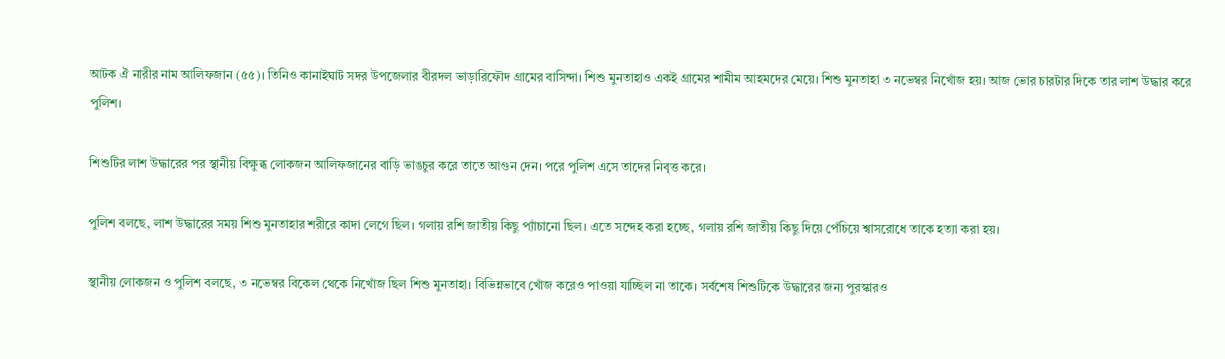আটক ঐ নারীর নাম আলিফজান (৫৫)। তিনিও কানাইঘাট সদর উপজেলার বীরদল ভাড়ারিফৌদ গ্রামের বাসিন্দা। শিশু মুনতাহাও একই গ্রামের শামীম আহমদের মেয়ে। শিশু মুনতাহা ৩ নভেম্বর নিখোঁজ হয়। আজ ভোর চারটার দিকে তার লাশ উদ্ধার করে পুলিশ।

শিশুটির লাশ উদ্ধারের পর স্থানীয় বিক্ষুব্ধ লোকজন আলিফজানের বাড়ি ভাঙচুর করে তাতে আগুন দেন। পরে পুলিশ এসে তাদের নিবৃত্ত করে।

পুলিশ বলছে, লাশ উদ্ধারের সময় শিশু মুনতাহার শরীরে কাদা লেগে ছিল। গলায় রশি জাতীয় কিছু প্যাঁচানো ছিল। এতে সন্দেহ করা হচ্ছে, গলায় রশি জাতীয় কিছু দিয়ে পেঁচিয়ে শ্বাসরোধে তাকে হত্যা করা হয়।

স্থানীয় লোকজন ও পুলিশ বলছে, ৩ নভেম্বর বিকেল থেকে নিখোঁজ ছিল শিশু মুনতাহা। বিভিন্নভাবে খোঁজ করেও পাওয়া যাচ্ছিল না তাকে। সর্বশেষ শিশুটিকে উদ্ধারের জন্য পুরস্কারও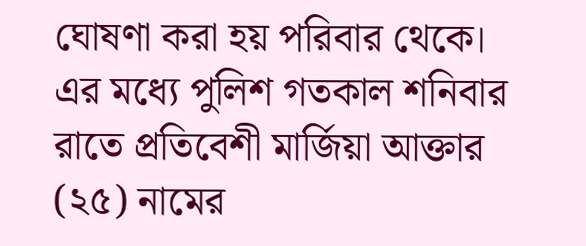ঘোষণা করা হয় পরিবার থেকে। এর মধ্যে পুলিশ গতকাল শনিবার রাতে প্রতিবেশী মার্জিয়া আক্তার (২৫) নামের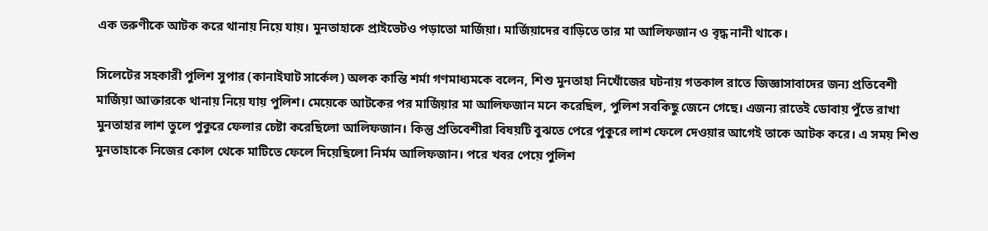এক তরুণীকে আটক করে থানায় নিয়ে যায়। মুনতাহাকে প্রাইভেটও পড়াতো মার্জিয়া। মার্জিয়াদের বাড়িতে তার মা আলিফজান ও বৃদ্ধ নানী থাকে।

সিলেটের সহকারী পুলিশ সুপার (কানাইঘাট সার্কেল) অলক কান্তি শর্মা গণমাধ্যমকে বলেন, শিশু মুনতাহা নিখোঁজের ঘটনায় গতকাল রাতে জিজ্ঞাসাবাদের জন্য প্রতিবেশী মার্জিয়া আক্তারকে থানায় নিয়ে যায় পুলিশ। মেয়েকে আটকের পর মার্জিয়ার মা আলিফজান মনে করেছিল, পুলিশ সবকিছু জেনে গেছে। এজন্য রাতেই ডোবায় পুঁতে রাখা মুনতাহার লাশ তুলে পুকুরে ফেলার চেষ্টা করেছিলো আলিফজান। কিন্তু প্রতিবেশীরা বিষয়টি বুঝতে পেরে পুকুরে লাশ ফেলে দেওয়ার আগেই তাকে আটক করে। এ সময় শিশু মুনতাহাকে নিজের কোল থেকে মাটিতে ফেলে দিয়েছিলো নির্মম আলিফজান। পরে খবর পেয়ে পুলিশ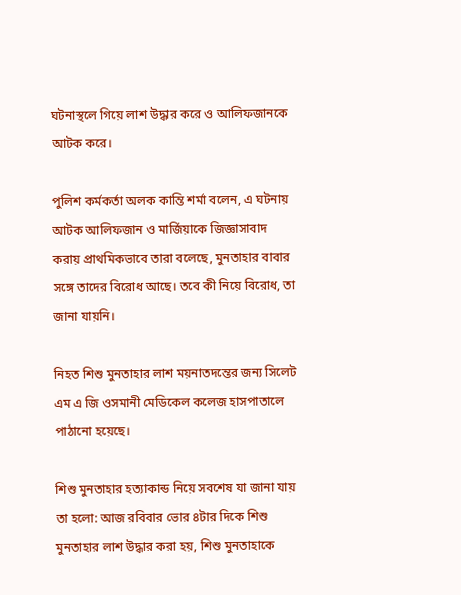ঘটনাস্থলে গিয়ে লাশ উদ্ধার করে ও আলিফজানকে আটক করে।

পুলিশ কর্মকর্তা অলক কান্তি শর্মা বলেন, এ ঘটনায় আটক আলিফজান ও মার্জিয়াকে জিজ্ঞাসাবাদ করায় প্রাথমিকভাবে তারা বলেছে, মুনতাহার বাবার সঙ্গে তাদের বিরোধ আছে। তবে কী নিয়ে বিরোধ, তা জানা যায়নি।

নিহত শিশু মুনতাহার লাশ ময়নাতদন্তের জন্য সিলেট এম এ জি ওসমানী মেডিকেল কলেজ হাসপাতালে পাঠানো হয়েছে।

শিশু মুনতাহার হত্যাকান্ড নিয়ে সবশেষ যা জানা যায় তা হলো: আজ রবিবার ভোর ৪টার দিকে শিশু মুনতাহার লাশ উদ্ধার করা হয়, শিশু মুনতাহাকে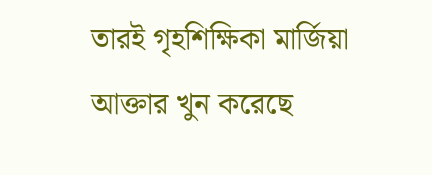তারই গৃহশিক্ষিকা মার্জিয়া আক্তার খুন করেছে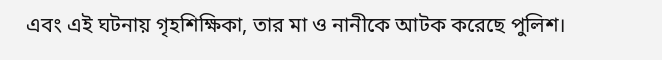এবং এই ঘটনায় গৃহশিক্ষিকা, তার মা ও নানীকে আটক করেছে পুলিশ।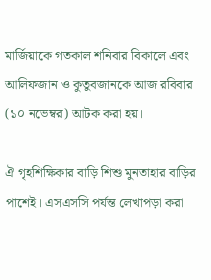মার্জিয়াকে গতকাল শনিবার বিকালে এবং আলিফজান ও কুতুবজানকে আজ রবিবার (১০ নভেম্বর) আটক করা হয়।

ঐ গৃহশিক্ষিকার বাড়ি শিশু মুনতাহার বাড়ির পাশেই। এসএসসি পর্যন্ত লেখাপড়া করা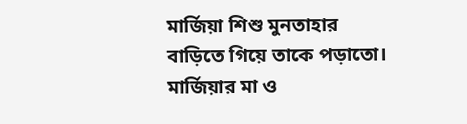মার্জিয়া শিশু মুনতাহার বাড়িতে গিয়ে তাকে পড়াতো। মার্জিয়ার মা ও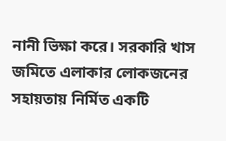নানী ভিক্ষা করে। সরকারি খাস জমিতে এলাকার লোকজনের সহায়তায় নির্মিত একটি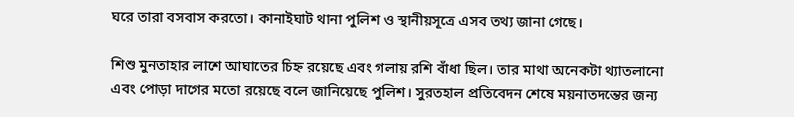ঘরে তারা বসবাস করতো। কানাইঘাট থানা পুলিশ ও স্থানীয়সূত্রে এসব তথ্য জানা গেছে।

শিশু মুনতাহার লাশে আঘাতের চিহ্ন রয়েছে এবং গলায় রশি বাঁধা ছিল। তার মাথা অনেকটা থ্যাতলানো এবং পোড়া দাগের মতো রয়েছে বলে জানিয়েছে পুলিশ। সুরতহাল প্রতিবেদন শেষে ময়নাতদন্তের জন্য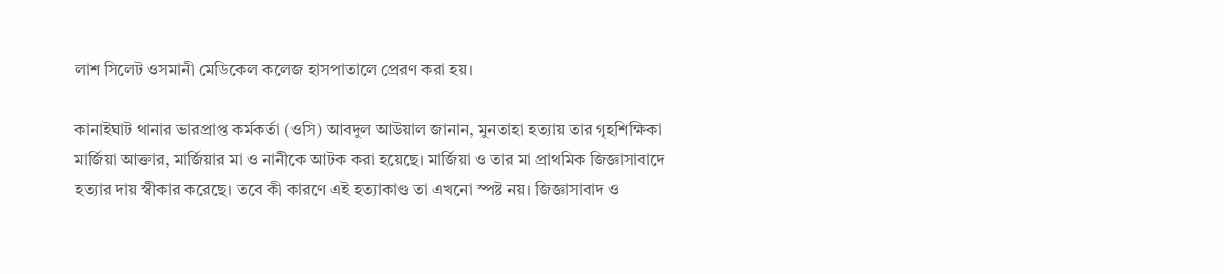লাশ সিলেট ওসমানী মেডিকেল কলেজ হাসপাতালে প্রেরণ করা হয়।

কানাইঘাট থানার ভারপ্রাপ্ত কর্মকর্তা (ওসি) আবদুল আউয়াল জানান, মুনতাহা হত্যায় তার গৃহশিক্ষিকা মার্জিয়া আক্তার, মার্জিয়ার মা ও নানীকে আটক করা হয়েছে। মার্জিয়া ও তার মা প্রাথমিক জিজ্ঞাসাবাদে হত্যার দায় স্বীকার করেছে। তবে কী কারণে এই হত্যাকাণ্ড তা এখনো স্পষ্ট নয়। জিজ্ঞাসাবাদ ও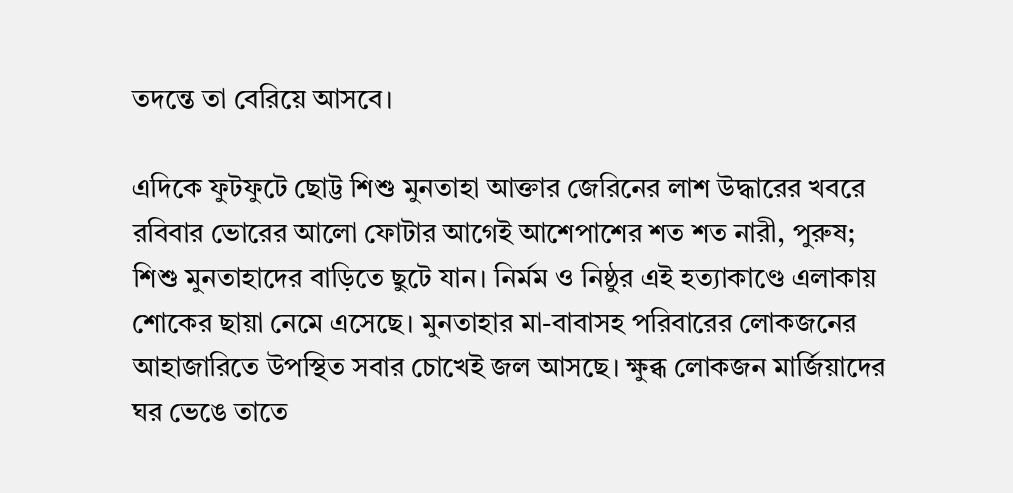তদন্তে তা বেরিয়ে আসবে।

এদিকে ফুটফুটে ছোট্ট শিশু মুনতাহা আক্তার জেরিনের লাশ উদ্ধারের খবরে রবিবার ভোরের আলো ফোটার আগেই আশেপাশের শত শত নারী, পুরুষ; শিশু মুনতাহাদের বাড়িতে ছুটে যান। নির্মম ও নিষ্ঠুর এই হত্যাকাণ্ডে এলাকায় শোকের ছায়া নেমে এসেছে। মুনতাহার মা-বাবাসহ পরিবারের লোকজনের আহাজারিতে উপস্থিত সবার চোখেই জল আসছে। ক্ষুব্ধ লোকজন মার্জিয়াদের ঘর ভেঙে তাতে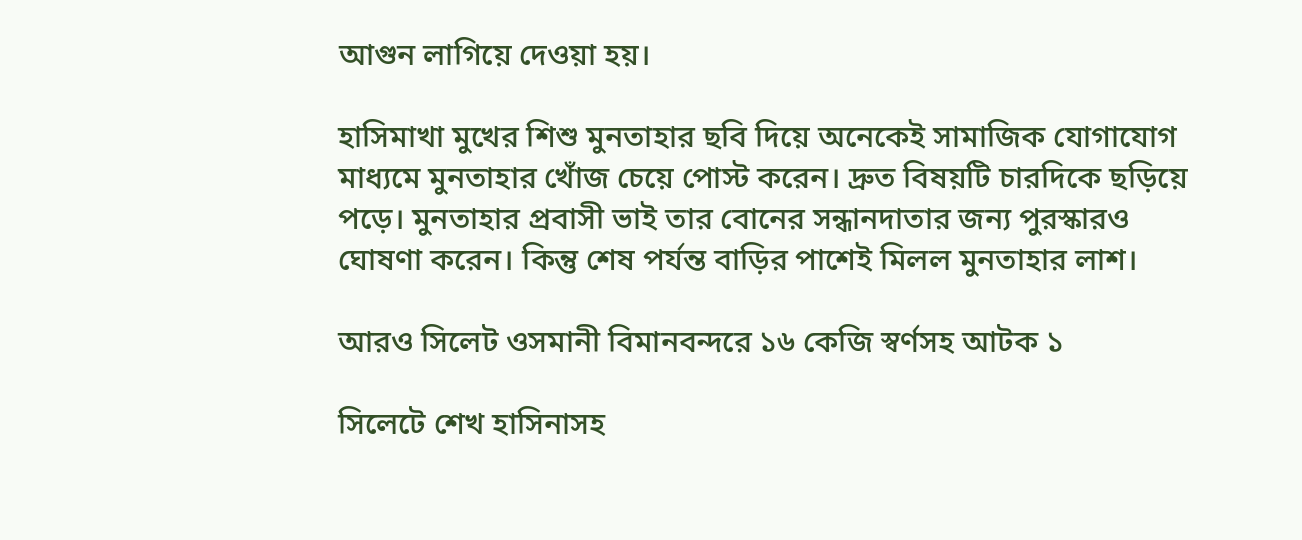আগুন লাগিয়ে দেওয়া হয়।

হাসিমাখা মুখের শিশু মুনতাহার ছবি দিয়ে অনেকেই সামাজিক যোগাযোগ মাধ্যমে মুনতাহার খোঁজ চেয়ে পোস্ট করেন। দ্রুত বিষয়টি চারদিকে ছড়িয়ে পড়ে। মুনতাহার প্রবাসী ভাই তার বোনের সন্ধানদাতার জন্য পুরস্কারও ঘোষণা করেন। কিন্তু শেষ পর্যন্ত বাড়ির পাশেই মিলল মুনতাহার লাশ।

আরও সিলেট ওসমানী বিমানবন্দরে ১৬ কেজি স্বর্ণসহ আটক ১

সিলেটে শেখ হাসিনাসহ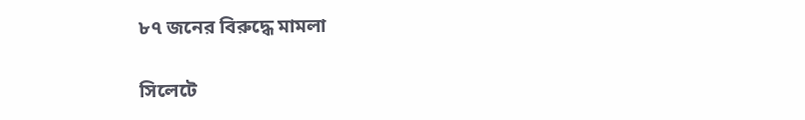৮৭ জনের বিরুদ্ধে মামলা

সিলেটে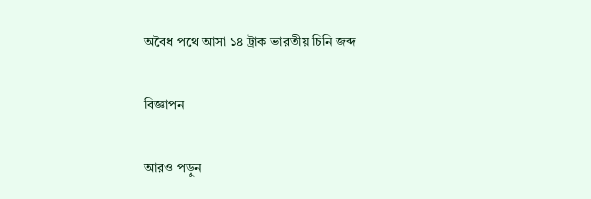অবৈধ পথে আসা ১৪ ট্রাক ভারতীয় চিনি জব্দ

বিজ্ঞাপন

আরও পড়ুন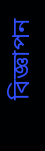বিজ্ঞাপন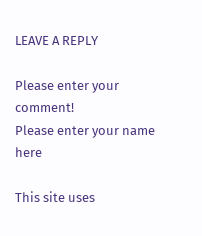LEAVE A REPLY

Please enter your comment!
Please enter your name here

This site uses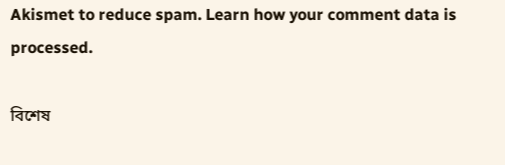Akismet to reduce spam. Learn how your comment data is processed.

বিশেষ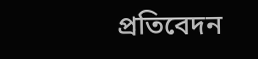প্রতিবেদন